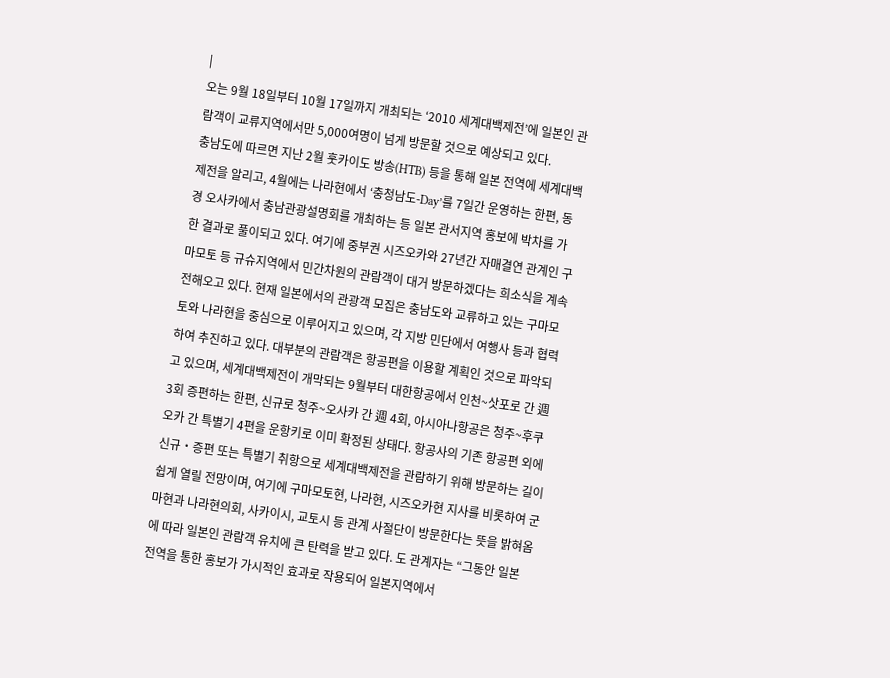|
오는 9월 18일부터 10월 17일까지 개최되는 ‘2010 세계대백제전’에 일본인 관람객이 교류지역에서만 5,000여명이 넘게 방문할 것으로 예상되고 있다.
충남도에 따르면 지난 2월 훗카이도 방송(HTB) 등을 통해 일본 전역에 세계대백제전을 알리고, 4월에는 나라현에서 ‘충청남도-Day’를 7일간 운영하는 한편, 동경 오사카에서 충남관광설명회를 개최하는 등 일본 관서지역 홍보에 박차를 가한 결과로 풀이되고 있다. 여기에 중부권 시즈오카와 27년간 자매결연 관계인 구마모토 등 규슈지역에서 민간차원의 관람객이 대거 방문하겠다는 희소식을 계속 전해오고 있다. 현재 일본에서의 관광객 모집은 충남도와 교류하고 있는 구마모토와 나라현을 중심으로 이루어지고 있으며, 각 지방 민단에서 여행사 등과 협력하여 추진하고 있다. 대부분의 관람객은 항공편을 이용할 계획인 것으로 파악되고 있으며, 세계대백제전이 개막되는 9월부터 대한항공에서 인천~삿포로 간 週 3회 증편하는 한편, 신규로 청주~오사카 간 週 4회, 아시아나항공은 청주~후쿠오카 간 특별기 4편을 운항키로 이미 확정된 상태다. 항공사의 기존 항공편 외에 신규‧증편 또는 특별기 취항으로 세계대백제전을 관람하기 위해 방문하는 길이 쉽게 열릴 전망이며, 여기에 구마모토현, 나라현, 시즈오카현 지사를 비롯하여 군마현과 나라현의회, 사카이시, 교토시 등 관계 사절단이 방문한다는 뜻을 밝혀옴에 따라 일본인 관람객 유치에 큰 탄력을 받고 있다. 도 관계자는 “그동안 일본 전역을 통한 홍보가 가시적인 효과로 작용되어 일본지역에서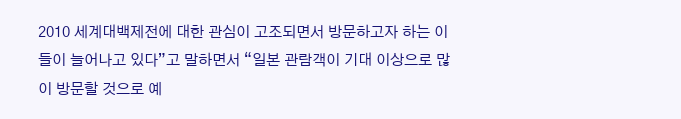2010 세계대백제전에 대한 관심이 고조되면서 방문하고자 하는 이들이 늘어나고 있다”고 말하면서 “일본 관람객이 기대 이상으로 많이 방문할 것으로 예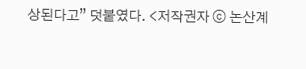상된다고” 덧붙였다. <저작권자 ⓒ 논산계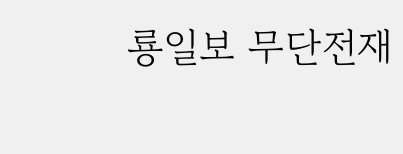룡일보 무단전재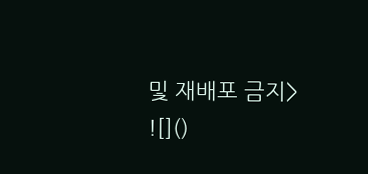및 재배포 금지>
![]()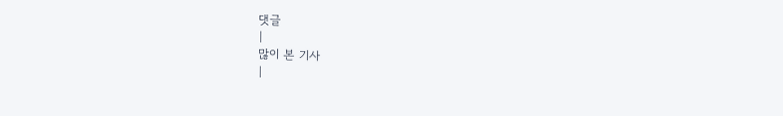댓글
|
많이 본 기사
|